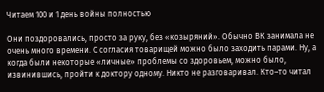Читаем 100 и 1 день войны полностью

Они поздоровались, просто за руку, без «козыряний». Обычно ВК занимала не очень много времени. С согласия товарищей можно было заходить парами. Ну, а когда были некоторые «личные» проблемы со здоровьем, можно было, извинившись, пройти к доктору одному. Никто не разговаривал. Кто–то читал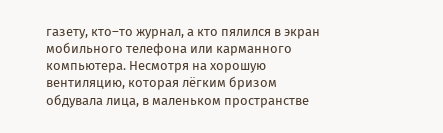газету, кто–то журнал, а кто пялился в экран мобильного телефона или карманного компьютера. Несмотря на хорошую вентиляцию, которая лёгким бризом обдувала лица, в маленьком пространстве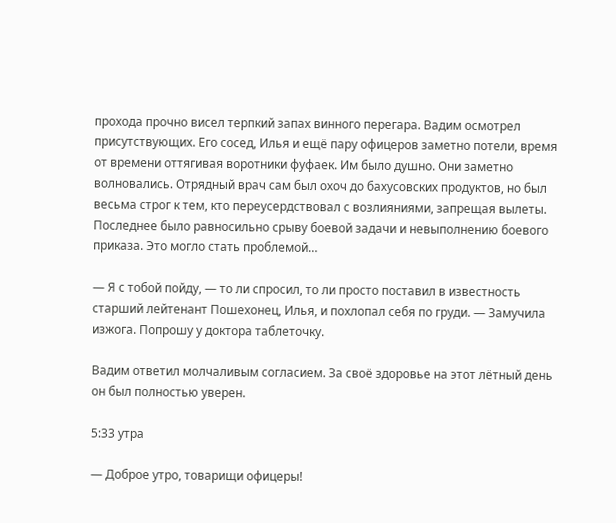прохода прочно висел терпкий запах винного перегара. Вадим осмотрел присутствующих. Его сосед, Илья и ещё пару офицеров заметно потели, время от времени оттягивая воротники фуфаек. Им было душно. Они заметно волновались. Отрядный врач сам был охоч до бахусовских продуктов, но был весьма строг к тем, кто переусердствовал с возлияниями, запрещая вылеты. Последнее было равносильно срыву боевой задачи и невыполнению боевого приказа. Это могло стать проблемой…

— Я с тобой пойду, — то ли спросил, то ли просто поставил в известность старший лейтенант Пошехонец, Илья, и похлопал себя по груди. — Замучила изжога. Попрошу у доктора таблеточку.

Вадим ответил молчаливым согласием. За своё здоровье на этот лётный день он был полностью уверен.

5:33 утра

— Доброе утро, товарищи офицеры!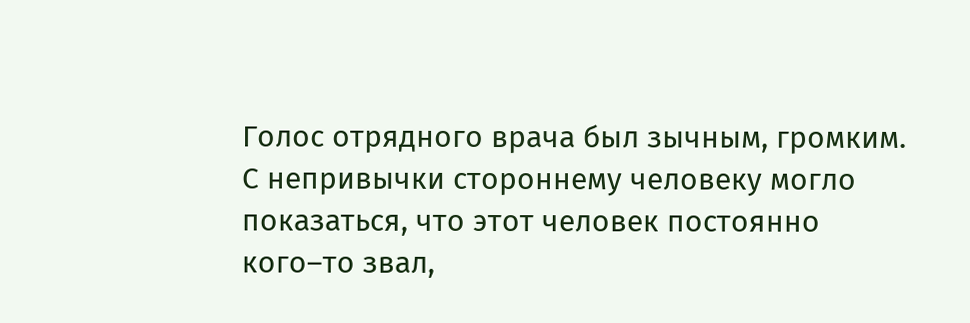Голос отрядного врача был зычным, громким. С непривычки стороннему человеку могло показаться, что этот человек постоянно кого–то звал,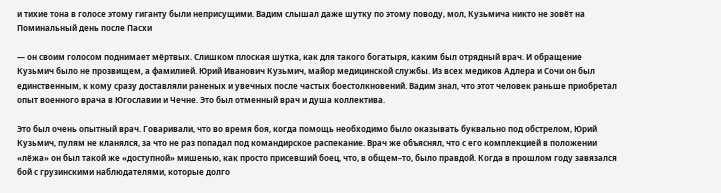и тихие тона в голосе этому гиганту были неприсущими. Вадим слышал даже шутку по этому поводу, мол, Кузьмича никто не зовёт на Поминальный день после Пасхи

— он своим голосом поднимает мёртвых. Слишком плоская шутка, как для такого богатыря, каким был отрядный врач. И обращение Кузьмич было не прозвищем, а фамилией. Юрий Иванович Кузьмич, майор медицинской службы. Из всех медиков Адлера и Сочи он был единственным, к кому сразу доставляли раненых и увечных после частых боестолкновений. Вадим знал, что этот человек раньше приобретал опыт военного врача в Югославии и Чечне. Это был отменный врач и душа коллектива.

Это был очень опытный врач. Говаривали, что во время боя, когда помощь необходимо было оказывать буквально под обстрелом, Юрий Кузьмич, пулям не кланялся, за что не раз попадал под командирское распекание. Врач же объяснял, что с его комплекцией в положении «лёжа» он был такой же «доступной» мишенью, как просто присевший боец, что, в общем–то, было правдой. Когда в прошлом году завязался бой с грузинскими наблюдателями, которые долго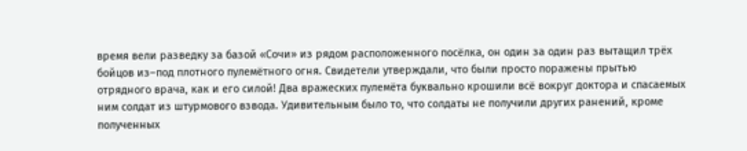время вели разведку за базой «Сочи» из рядом расположенного посёлка, он один за один раз вытащил трёх бойцов из–под плотного пулемётного огня. Свидетели утверждали, что были просто поражены прытью отрядного врача, как и его силой! Два вражеских пулемёта буквально крошили всё вокруг доктора и спасаемых ним солдат из штурмового взвода. Удивительным было то, что солдаты не получили других ранений, кроме полученных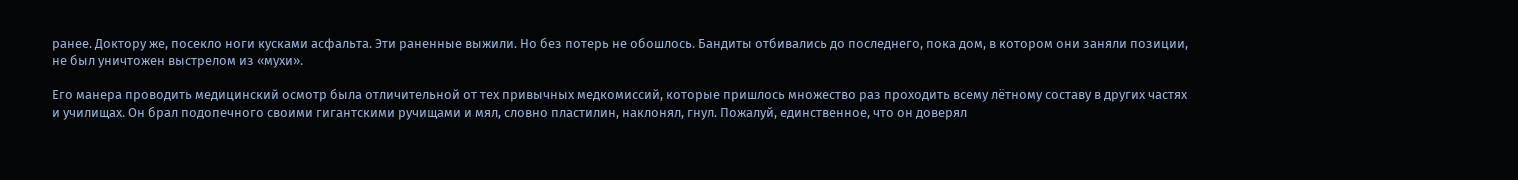ранее. Доктору же, посекло ноги кусками асфальта. Эти раненные выжили. Но без потерь не обошлось. Бандиты отбивались до последнего, пока дом, в котором они заняли позиции, не был уничтожен выстрелом из «мухи».

Его манера проводить медицинский осмотр была отличительной от тех привычных медкомиссий, которые пришлось множество раз проходить всему лётному составу в других частях и училищах. Он брал подопечного своими гигантскими ручищами и мял, словно пластилин, наклонял, гнул. Пожалуй, единственное, что он доверял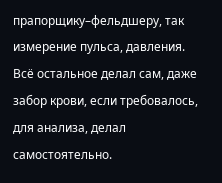прапорщику–фельдшеру, так измерение пульса, давления. Всё остальное делал сам, даже забор крови, если требовалось, для анализа, делал самостоятельно.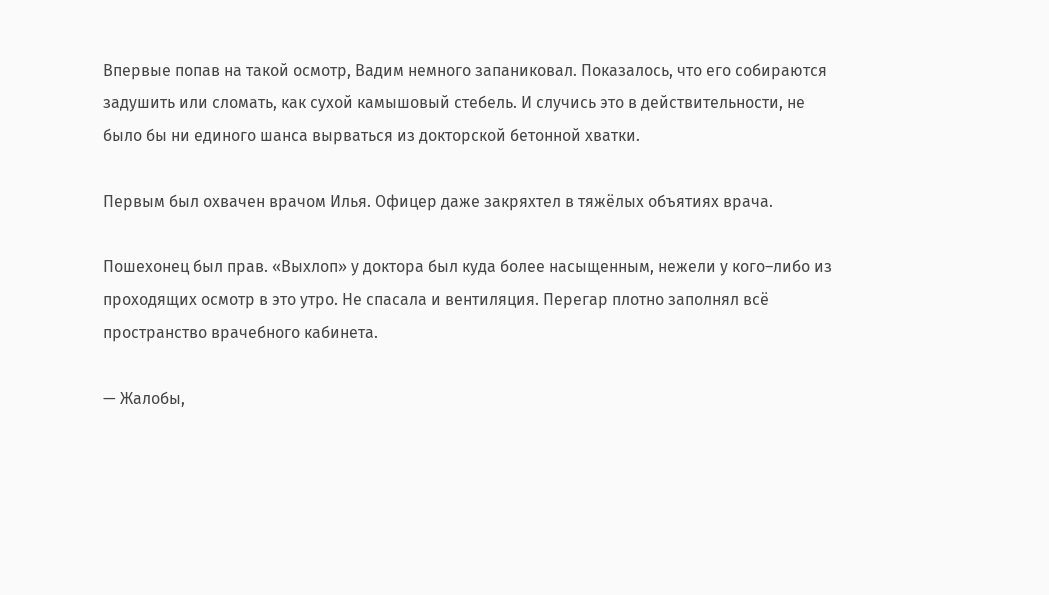Впервые попав на такой осмотр, Вадим немного запаниковал. Показалось, что его собираются задушить или сломать, как сухой камышовый стебель. И случись это в действительности, не было бы ни единого шанса вырваться из докторской бетонной хватки.

Первым был охвачен врачом Илья. Офицер даже закряхтел в тяжёлых объятиях врача.

Пошехонец был прав. «Выхлоп» у доктора был куда более насыщенным, нежели у кого–либо из проходящих осмотр в это утро. Не спасала и вентиляция. Перегар плотно заполнял всё пространство врачебного кабинета.

— Жалобы,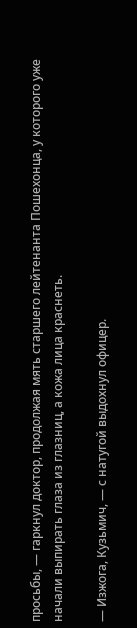просьбы, — гаркнул доктор, продолжая мять старшего лейтенанта Пошехонца, у которого уже начали выпирать глаза из глазниц, а кожа лица краснеть.

— Изжога, Кузьмич, — с натугой выдохнул офицер.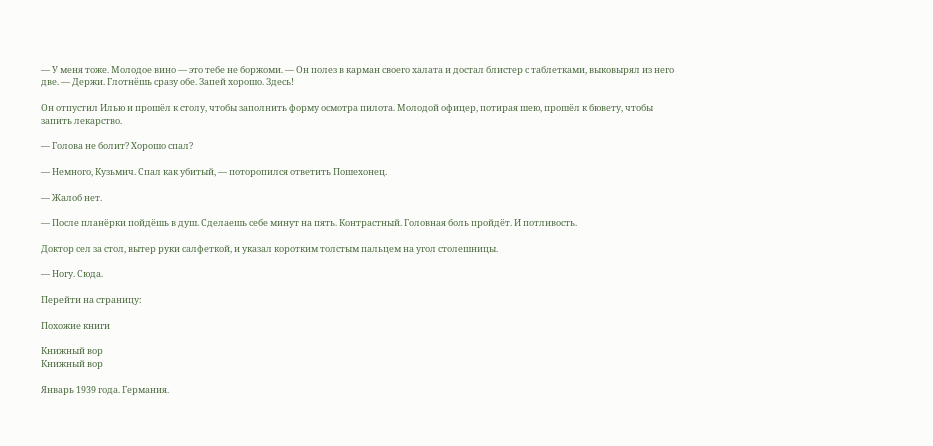— У меня тоже. Молодое вино — это тебе не боржоми. — Он полез в карман своего халата и достал блистер с таблетками, выковырял из него две. — Держи. Глотнёшь сразу обе. Запей хорошо. Здесь!

Он отпустил Илью и прошёл к столу, чтобы заполнить форму осмотра пилота. Молодой офицер, потирая шею, прошёл к бювету, чтобы запить лекарство.

— Голова не болит? Хорошо спал?

— Немного, Кузьмич. Спал как убитый, — поторопился ответить Пошехонец.

— Жалоб нет.

— После планёрки пойдёшь в душ. Сделаешь себе минут на пять. Контрастный. Головная боль пройдёт. И потливость.

Доктор сел за стол, вытер руки салфеткой, и указал коротким толстым пальцем на угол столешницы.

— Ногу. Сюда.

Перейти на страницу:

Похожие книги

Книжный вор
Книжный вор

Январь 1939 года. Германия.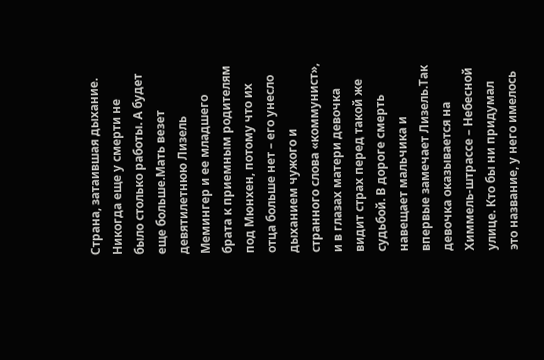Страна, затаившая дыхание. Никогда еще у смерти не было столько работы. А будет еще больше.Мать везет девятилетнюю Лизель Мемингер и ее младшего брата к приемным родителям под Мюнхен, потому что их отца больше нет – его унесло дыханием чужого и странного слова «коммунист», и в глазах матери девочка видит страх перед такой же судьбой. В дороге смерть навещает мальчика и впервые замечает Лизель.Так девочка оказывается на Химмель-штрассе – Небесной улице. Кто бы ни придумал это название, у него имелось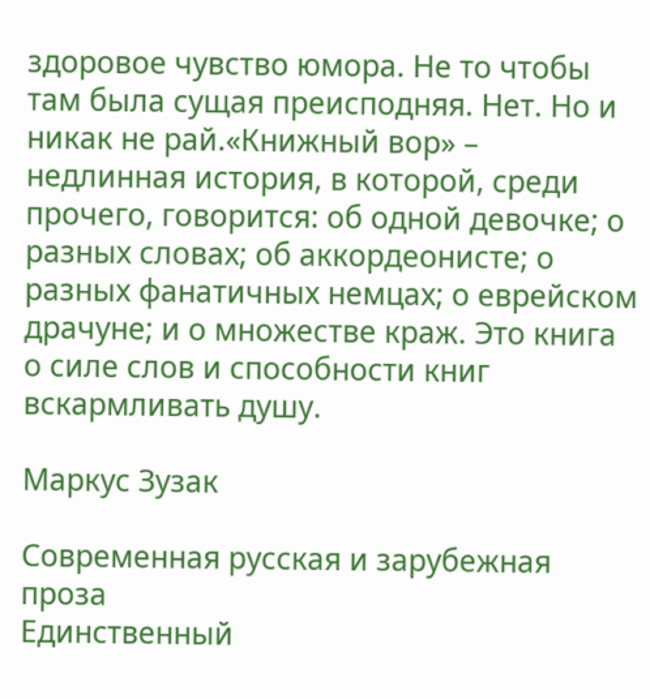здоровое чувство юмора. Не то чтобы там была сущая преисподняя. Нет. Но и никак не рай.«Книжный вор» – недлинная история, в которой, среди прочего, говорится: об одной девочке; о разных словах; об аккордеонисте; о разных фанатичных немцах; о еврейском драчуне; и о множестве краж. Это книга о силе слов и способности книг вскармливать душу.

Маркус Зузак

Современная русская и зарубежная проза
Единственный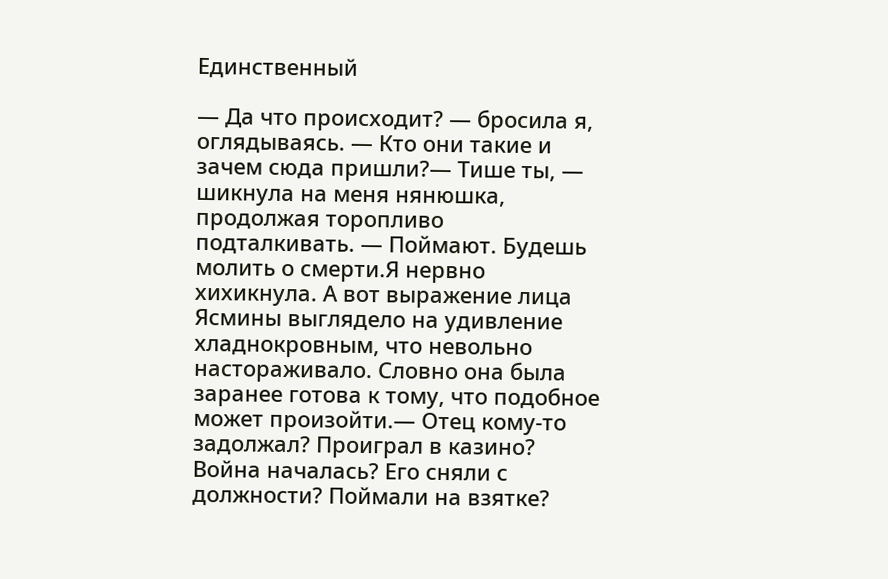Единственный

— Да что происходит? — бросила я, оглядываясь. — Кто они такие и зачем сюда пришли?— Тише ты, — шикнула на меня нянюшка, продолжая торопливо подталкивать. — Поймают. Будешь молить о смерти.Я нервно хихикнула. А вот выражение лица Ясмины выглядело на удивление хладнокровным, что невольно настораживало. Словно она была заранее готова к тому, что подобное может произойти.— Отец кому-то задолжал? Проиграл в казино? Война началась? Его сняли с должности? Поймали на взятке?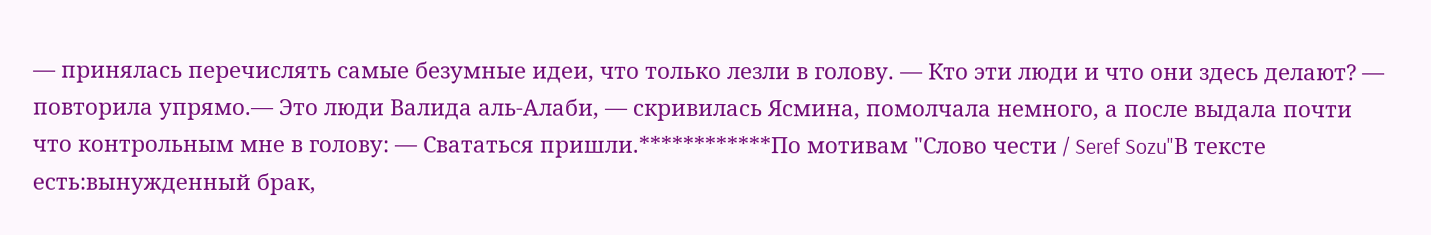— принялась перечислять самые безумные идеи, что только лезли в голову. — Кто эти люди и что они здесь делают? — повторила упрямо.— Это люди Валида аль-Алаби, — скривилась Ясмина, помолчала немного, а после выдала почти что контрольным мне в голову: — Свататься пришли.************По мотивам "Слово чести / Seref Sozu"В тексте есть:вынужденный брак,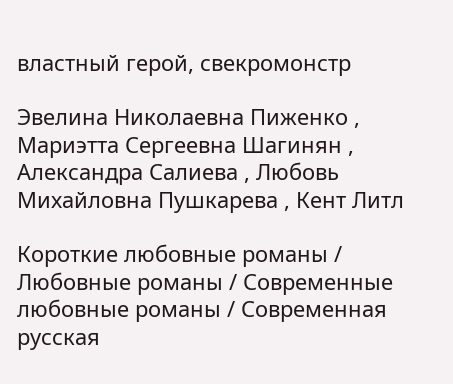властный герой, свекромонстр

Эвелина Николаевна Пиженко , Мариэтта Сергеевна Шагинян , Александра Салиева , Любовь Михайловна Пушкарева , Кент Литл

Короткие любовные романы / Любовные романы / Современные любовные романы / Современная русская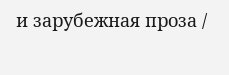и зарубежная проза /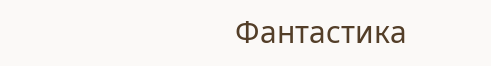Фантастика